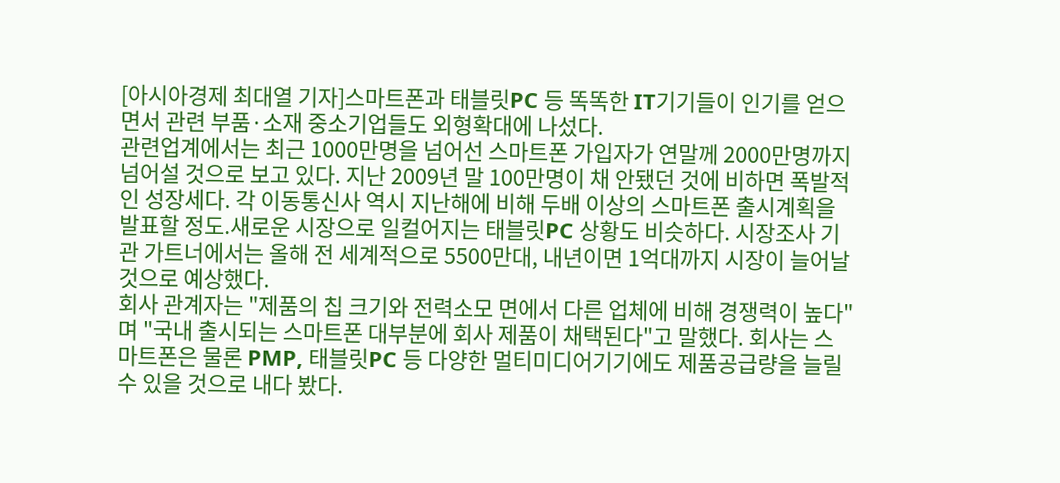[아시아경제 최대열 기자]스마트폰과 태블릿PC 등 똑똑한 IT기기들이 인기를 얻으면서 관련 부품·소재 중소기업들도 외형확대에 나섰다.
관련업계에서는 최근 1000만명을 넘어선 스마트폰 가입자가 연말께 2000만명까지 넘어설 것으로 보고 있다. 지난 2009년 말 100만명이 채 안됐던 것에 비하면 폭발적인 성장세다. 각 이동통신사 역시 지난해에 비해 두배 이상의 스마트폰 출시계획을 발표할 정도.새로운 시장으로 일컬어지는 태블릿PC 상황도 비슷하다. 시장조사 기관 가트너에서는 올해 전 세계적으로 5500만대, 내년이면 1억대까지 시장이 늘어날 것으로 예상했다.
회사 관계자는 "제품의 칩 크기와 전력소모 면에서 다른 업체에 비해 경쟁력이 높다"며 "국내 출시되는 스마트폰 대부분에 회사 제품이 채택된다"고 말했다. 회사는 스마트폰은 물론 PMP, 태블릿PC 등 다양한 멀티미디어기기에도 제품공급량을 늘릴 수 있을 것으로 내다 봤다.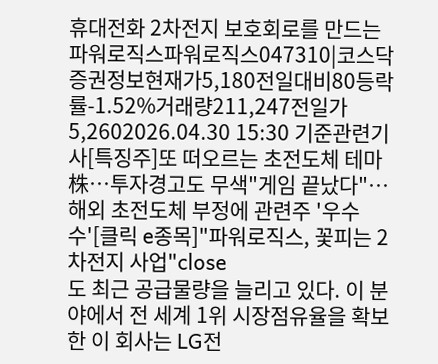휴대전화 2차전지 보호회로를 만드는
파워로직스파워로직스047310|코스닥증권정보현재가5,180전일대비80등락률-1.52%거래량211,247전일가5,2602026.04.30 15:30 기준관련기사[특징주]또 떠오르는 초전도체 테마株…투자경고도 무색"게임 끝났다"…해외 초전도체 부정에 관련주 '우수수'[클릭 e종목]"파워로직스, 꽃피는 2차전지 사업"close
도 최근 공급물량을 늘리고 있다. 이 분야에서 전 세계 1위 시장점유율을 확보한 이 회사는 LG전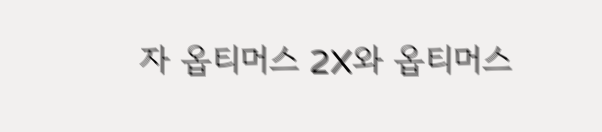자 옵티머스 2X와 옵티머스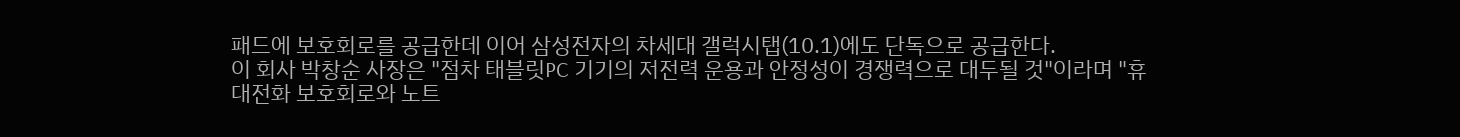패드에 보호회로를 공급한데 이어 삼성전자의 차세대 갤럭시탭(10.1)에도 단독으로 공급한다.
이 회사 박창순 사장은 "점차 태블릿PC 기기의 저전력 운용과 안정성이 경쟁력으로 대두될 것"이라며 "휴대전화 보호회로와 노트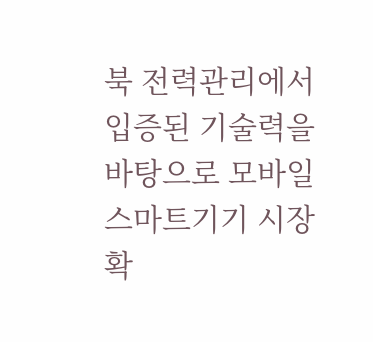북 전력관리에서 입증된 기술력을 바탕으로 모바일 스마트기기 시장 확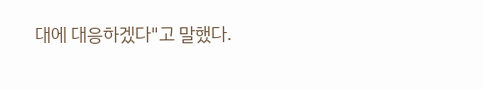대에 대응하겠다"고 말했다.